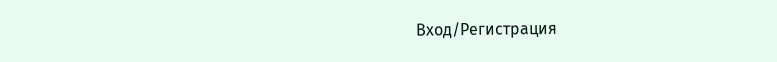Вход/Регистрация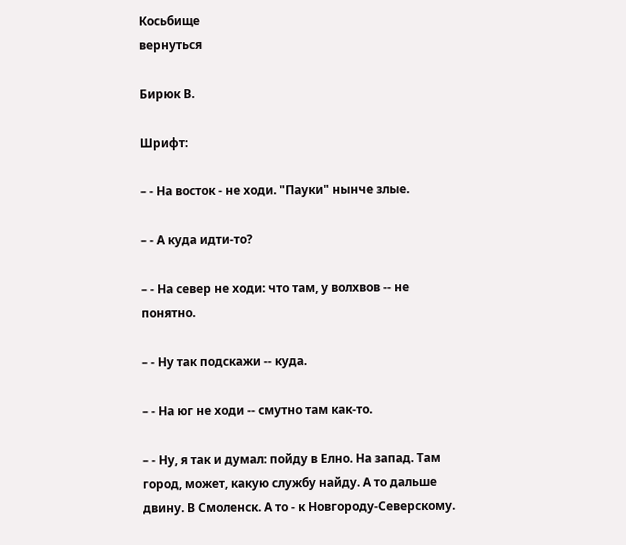Косьбище
вернуться

Бирюк В.

Шрифт:

– - На восток - не ходи. "Пауки" нынче злые.

– - А куда идти-то?

– - На север не ходи: что там, у волхвов -- не понятно.

– - Ну так подскажи -- куда.

– - На юг не ходи -- смутно там как-то.

– - Ну, я так и думал: пойду в Елно. На запад. Там город, может, какую службу найду. А то дальше двину. В Смоленск. А то - к Новгороду-Северскому.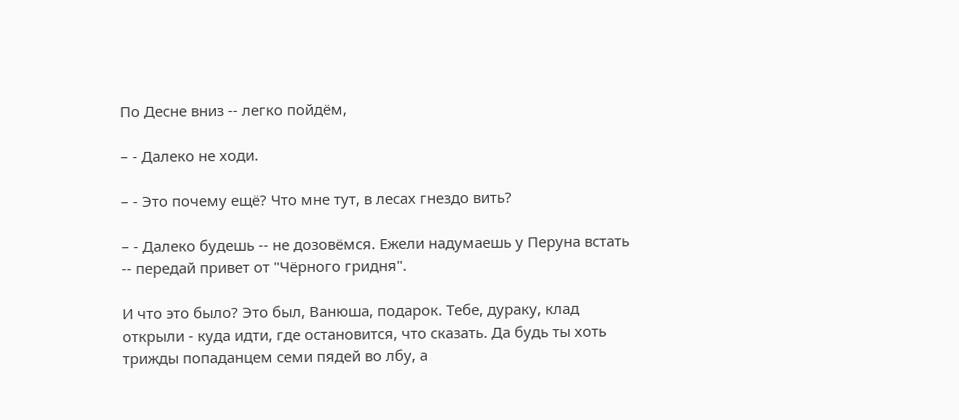По Десне вниз -- легко пойдём,

– - Далеко не ходи.

– - Это почему ещё? Что мне тут, в лесах гнездо вить?

– - Далеко будешь -- не дозовёмся. Ежели надумаешь у Перуна встать -- передай привет от "Чёрного гридня".

И что это было? Это был, Ванюша, подарок. Тебе, дураку, клад открыли - куда идти, где остановится, что сказать. Да будь ты хоть трижды попаданцем семи пядей во лбу, а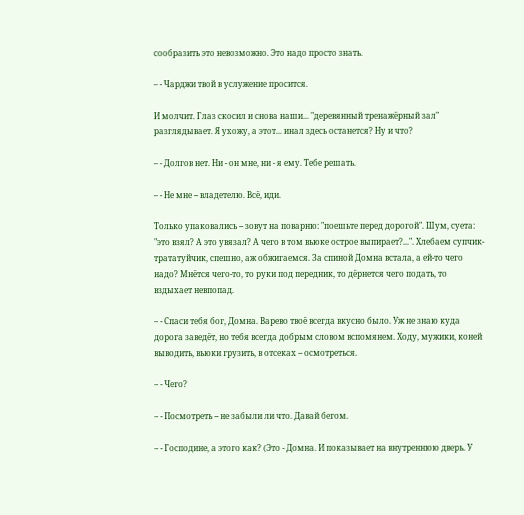сообразить это невозможно. Это надо просто знать.

– - Чарджи твой в услужение просится.

И молчит. Глаз скосил и снова наши... "деревянный тренажёрный зал" разглядывает. Я ухожу, а этот... инал здесь останется? Ну и что?

– - Долгов нет. Ни - он мне, ни - я ему. Тебе решать.

– - Не мне -- владетелю. Всё, иди.

Только упаковались -- зовут на поварню: "поешьте перед дорогой". Шум, суета: "это взял? А это увязал? А чего в том вьюке острое выпирает?...". Хлебаем супчик-трататуйчик, спешно, аж обжигаемся. За спиной Домна встала, а ей-то чего надо? Мнётся чего-то, то руки под передник, то дёрнется чего подать, то вздыхает невпопад.

– - Спаси тебя бог, Домна. Варево твоё всегда вкусно было. Уж не знаю куда дорога заведёт, но тебя всегда добрым словом вспомянем. Ходу, мужики, коней выводить, вьюки грузить, в отсеках -- осмотреться.

– - Чего?

– - Посмотреть -- не забыли ли что. Давай бегом.

– - Господине, а этого как? (Это - Домна. И показывает на внутреннюю дверь. У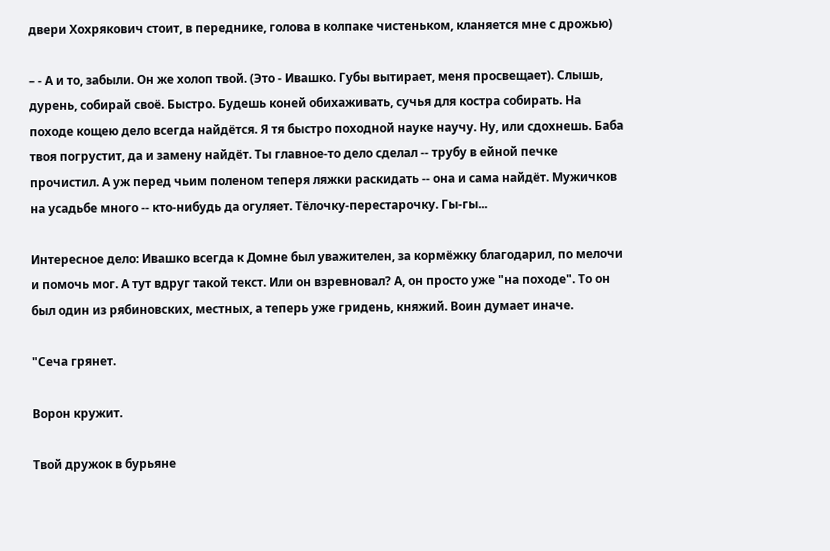двери Хохрякович стоит, в переднике, голова в колпаке чистеньком, кланяется мне с дрожью)

– - А и то, забыли. Он же холоп твой. (Это - Ивашко. Губы вытирает, меня просвещает). Слышь, дурень, собирай своё. Быстро. Будешь коней обихаживать, сучья для костра собирать. На походе кощею дело всегда найдётся. Я тя быстро походной науке научу. Ну, или сдохнешь. Баба твоя погрустит, да и замену найдёт. Ты главное-то дело сделал -- трубу в ейной печке прочистил. А уж перед чьим поленом теперя ляжки раскидать -- она и сама найдёт. Мужичков на усадьбе много -- кто-нибудь да огуляет. Тёлочку-перестарочку. Гы-гы...

Интересное дело: Ивашко всегда к Домне был уважителен, за кормёжку благодарил, по мелочи и помочь мог. А тут вдруг такой текст. Или он взревновал? А, он просто уже "на походе". То он был один из рябиновских, местных, а теперь уже гридень, княжий. Воин думает иначе.

"Сеча грянет.

Ворон кружит.

Твой дружок в бурьяне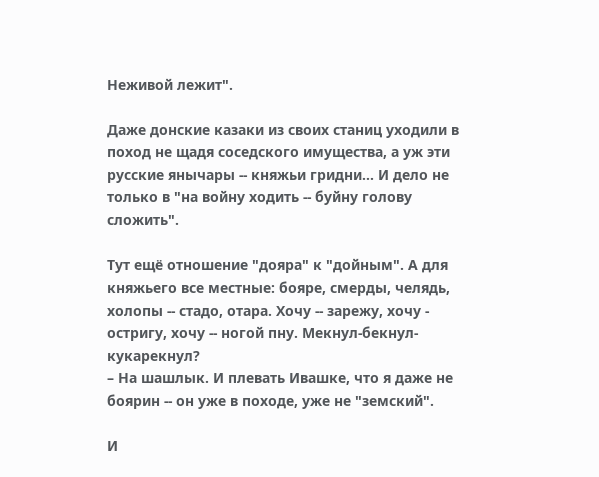Неживой лежит".

Даже донские казаки из своих станиц уходили в поход не щадя соседского имущества, а уж эти русские янычары -- княжьи гридни... И дело не только в "на войну ходить -- буйну голову сложить".

Тут ещё отношение "дояра" к "дойным". А для княжьего все местные: бояре, смерды, челядь, холопы -- стадо, отара. Хочу -- зарежу, хочу - остригу, хочу -- ногой пну. Мекнул-бекнул-кукарекнул?
– На шашлык. И плевать Ивашке, что я даже не боярин -- он уже в походе, уже не "земский".

И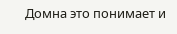Домна это понимает и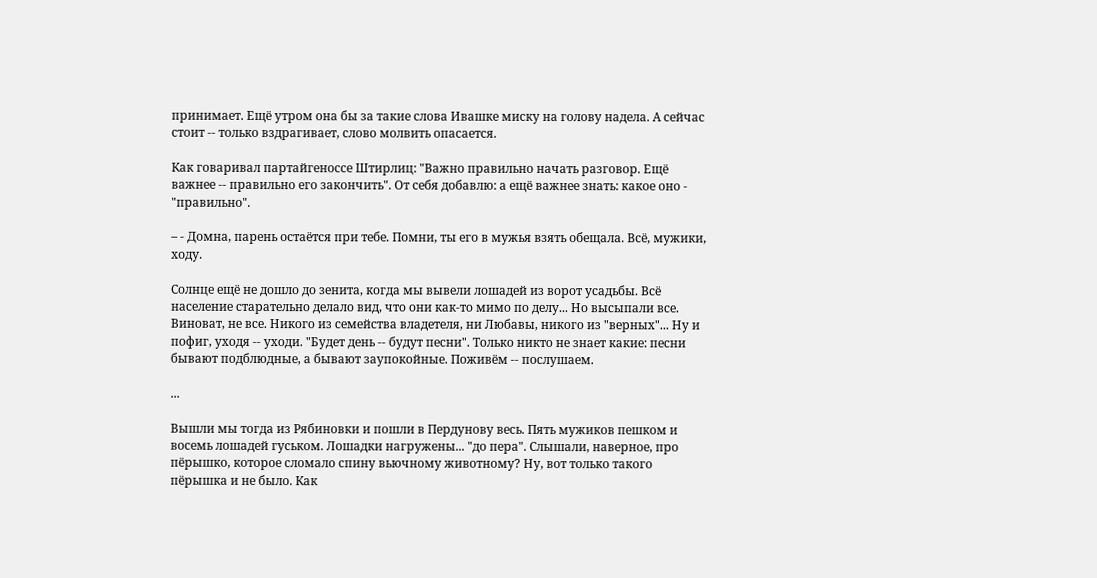принимает. Ещё утром она бы за такие слова Ивашке миску на голову надела. А сейчас стоит -- только вздрагивает, слово молвить опасается.

Как говаривал партайгеноссе Штирлиц: "Важно правильно начать разговор. Ещё важнее -- правильно его закончить". От себя добавлю: а ещё важнее знать: какое оно - "правильно".

– - Домна, парень остаётся при тебе. Помни, ты его в мужья взять обещала. Всё, мужики, ходу.

Солнце ещё не дошло до зенита, когда мы вывели лошадей из ворот усадьбы. Всё население старательно делало вид, что они как-то мимо по делу... Но высыпали все. Виноват, не все. Никого из семейства владетеля, ни Любавы, никого из "верных"... Ну и пофиг, уходя -- уходи. "Будет день -- будут песни". Только никто не знает какие: песни бывают подблюдные, а бывают заупокойные. Поживём -- послушаем.

...

Вышли мы тогда из Рябиновки и пошли в Пердунову весь. Пять мужиков пешком и восемь лошадей гуськом. Лошадки нагружены... "до пера". Слышали, наверное, про пёрышко, которое сломало спину вьючному животному? Ну, вот только такого пёрышка и не было. Как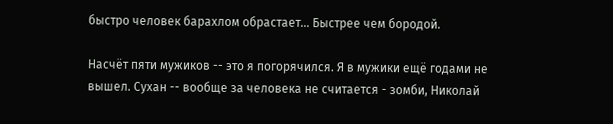быстро человек барахлом обрастает... Быстрее чем бородой.

Насчёт пяти мужиков -- это я погорячился. Я в мужики ещё годами не вышел. Сухан -- вообще за человека не считается - зомби, Николай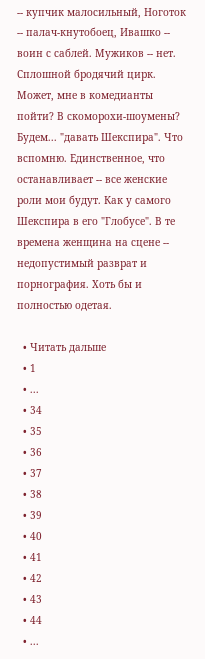-- купчик малосильный, Ноготок -- палач-кнутобоец, Ивашко -- воин с саблей. Мужиков -- нет. Сплошной бродячий цирк. Может, мне в комедианты пойти? В скоморохи-шоумены? Будем... "давать Шекспира". Что вспомню. Единственное, что останавливает -- все женские роли мои будут. Как у самого Шекспира в его "Глобусе". В те времена женщина на сцене -- недопустимый разврат и порнография. Хоть бы и полностью одетая.

  • Читать дальше
  • 1
  • ...
  • 34
  • 35
  • 36
  • 37
  • 38
  • 39
  • 40
  • 41
  • 42
  • 43
  • 44
  • ...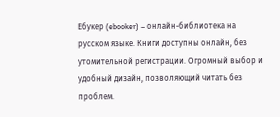Ебукер (ebooker) – онлайн-библиотека на русском языке. Книги доступны онлайн, без утомительной регистрации. Огромный выбор и удобный дизайн, позволяющий читать без проблем.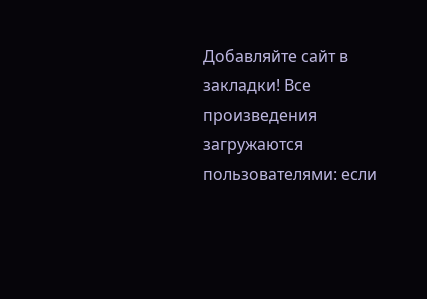Добавляйте сайт в закладки! Все произведения загружаются пользователями: если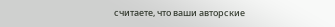считаете, что ваши авторские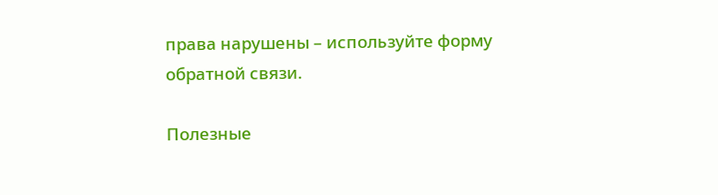права нарушены – используйте форму обратной связи.

Полезные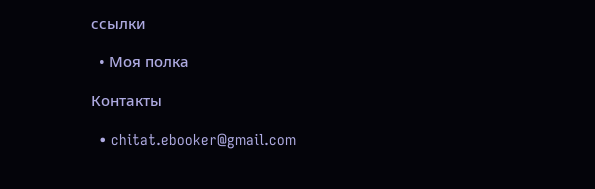ссылки

  • Моя полка

Контакты

  • chitat.ebooker@gmail.com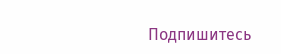Подпишитесь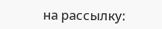на рассылку: